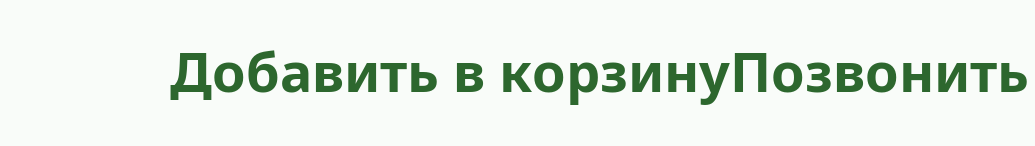Добавить в корзинуПозвонить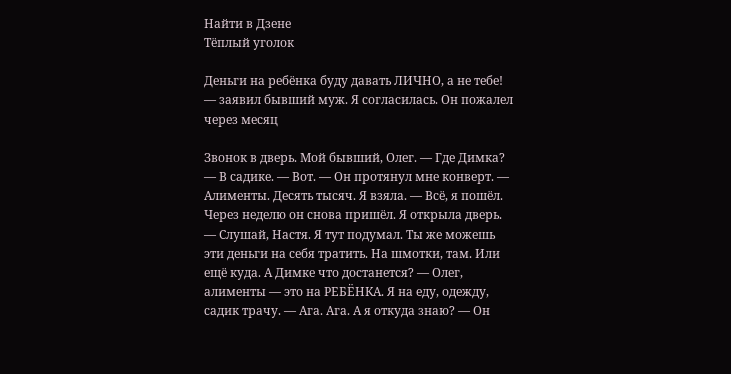Найти в Дзене
Тёплый уголок

Деньги на ребёнка буду давать ЛИЧНО, а не тебе! — заявил бывший муж. Я согласилась. Он пожалел через месяц

Звонок в дверь. Мой бывший, Олег. — Где Димка? — В садике. — Вот. — Он протянул мне конверт. — Алименты. Десять тысяч. Я взяла. — Всё, я пошёл. Через неделю он снова пришёл. Я открыла дверь. — Слушай, Настя. Я тут подумал. Ты же можешь эти деньги на себя тратить. На шмотки, там. Или ещё куда. А Димке что достанется? — Олег, алименты — это на РЕБЁНКА. Я на еду, одежду, садик трачу. — Ага. Ага. А я откуда знаю? — Он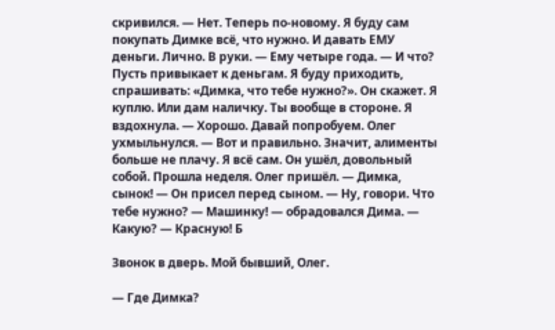скривился. — Нет. Теперь по-новому. Я буду сам покупать Димке всё, что нужно. И давать ЕМУ деньги. Лично. В руки. — Ему четыре года. — И что? Пусть привыкает к деньгам. Я буду приходить, спрашивать: «Димка, что тебе нужно?». Он скажет. Я куплю. Или дам наличку. Ты вообще в стороне. Я вздохнула. — Хорошо. Давай попробуем. Олег ухмыльнулся. — Вот и правильно. Значит, алименты больше не плачу. Я всё сам. Он ушёл, довольный собой. Прошла неделя. Олег пришёл. — Димка, сынок! — Он присел перед сыном. — Ну, говори. Что тебе нужно? — Машинку! — обрадовался Дима. — Какую? — Красную! Б

Звонок в дверь. Мой бывший, Олег.

— Где Димка?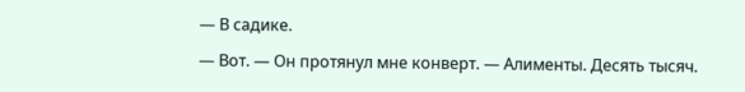— В садике.

— Вот. — Он протянул мне конверт. — Алименты. Десять тысяч.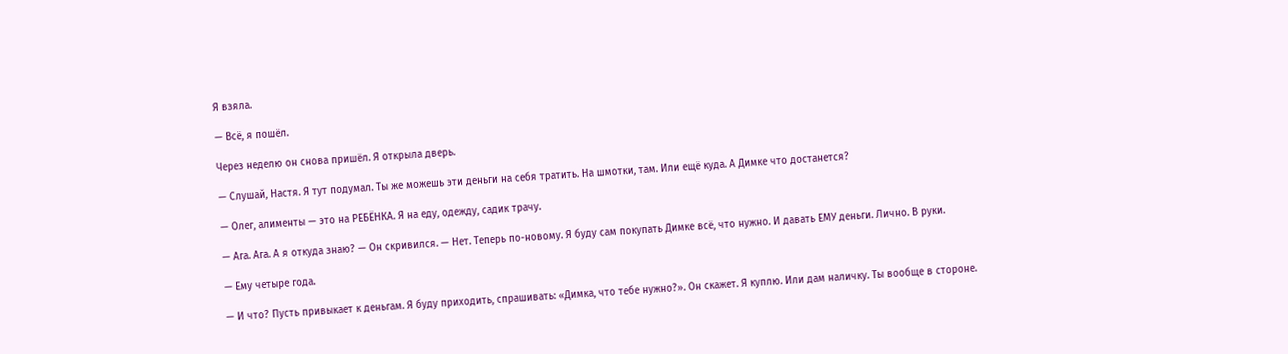Я взяла.

— Всё, я пошёл.

Через неделю он снова пришёл. Я открыла дверь.

— Слушай, Настя. Я тут подумал. Ты же можешь эти деньги на себя тратить. На шмотки, там. Или ещё куда. А Димке что достанется?

— Олег, алименты — это на РЕБЁНКА. Я на еду, одежду, садик трачу.

— Ага. Ага. А я откуда знаю? — Он скривился. — Нет. Теперь по-новому. Я буду сам покупать Димке всё, что нужно. И давать ЕМУ деньги. Лично. В руки.

— Ему четыре года.

— И что? Пусть привыкает к деньгам. Я буду приходить, спрашивать: «Димка, что тебе нужно?». Он скажет. Я куплю. Или дам наличку. Ты вообще в стороне.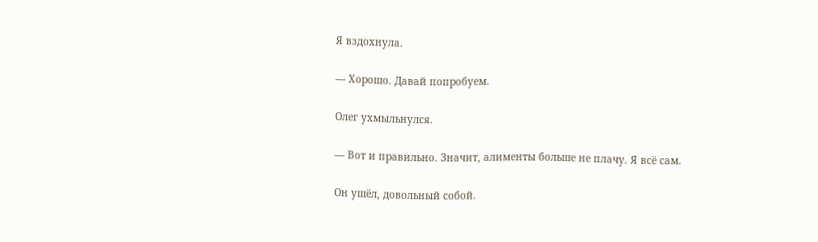Я вздохнула.

— Хорошо. Давай попробуем.

Олег ухмыльнулся.

— Вот и правильно. Значит, алименты больше не плачу. Я всё сам.

Он ушёл, довольный собой.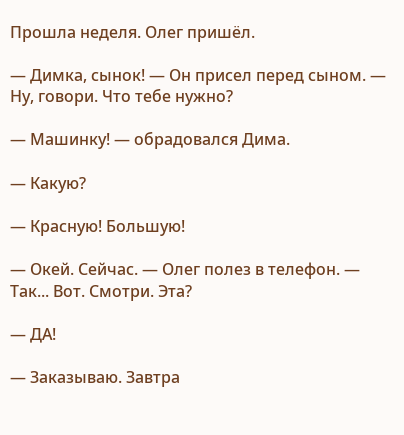Прошла неделя. Олег пришёл.

— Димка, сынок! — Он присел перед сыном. — Ну, говори. Что тебе нужно?

— Машинку! — обрадовался Дима.

— Какую?

— Красную! Большую!

— Окей. Сейчас. — Олег полез в телефон. — Так... Вот. Смотри. Эта?

— ДА!

— Заказываю. Завтра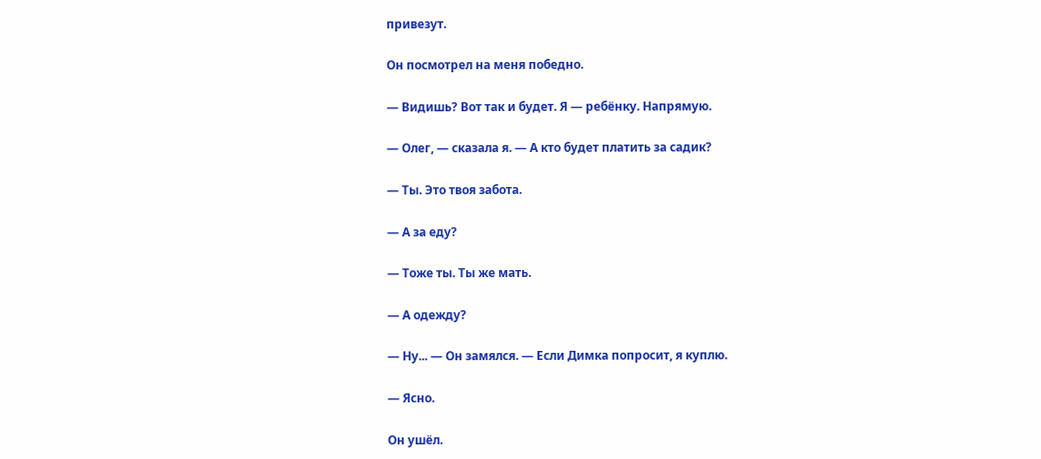привезут.

Он посмотрел на меня победно.

— Видишь? Вот так и будет. Я — ребёнку. Напрямую.

— Олег, — сказала я. — А кто будет платить за садик?

— Ты. Это твоя забота.

— А за еду?

— Тоже ты. Ты же мать.

— А одежду?

— Ну... — Он замялся. — Если Димка попросит, я куплю.

— Ясно.

Он ушёл.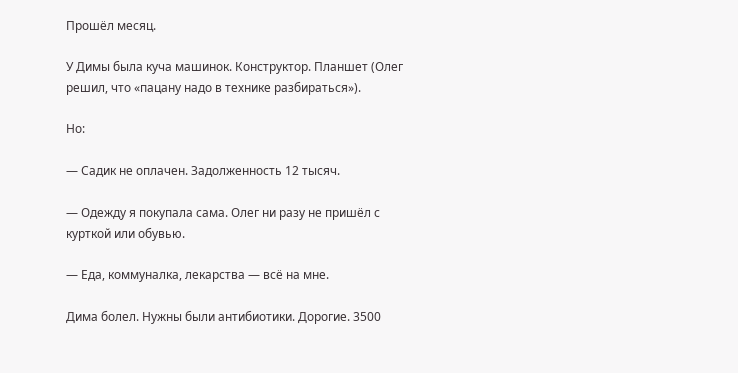Прошёл месяц.

У Димы была куча машинок. Конструктор. Планшет (Олег решил, что «пацану надо в технике разбираться»).

Но:

— Садик не оплачен. Задолженность 12 тысяч.

— Одежду я покупала сама. Олег ни разу не пришёл с курткой или обувью.

— Еда, коммуналка, лекарства — всё на мне.

Дима болел. Нужны были антибиотики. Дорогие. 3500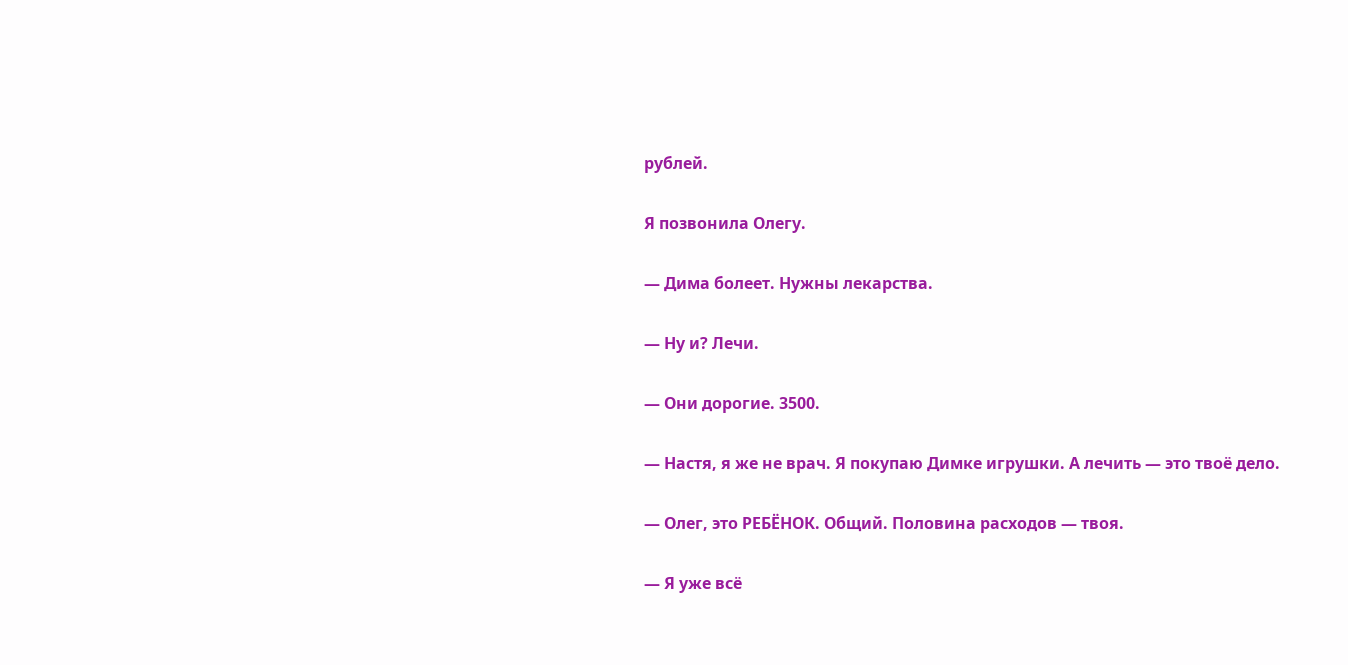рублей.

Я позвонила Олегу.

— Дима болеет. Нужны лекарства.

— Ну и? Лечи.

— Они дорогие. 3500.

— Настя, я же не врач. Я покупаю Димке игрушки. А лечить — это твоё дело.

— Олег, это РЕБЁНОК. Общий. Половина расходов — твоя.

— Я уже всё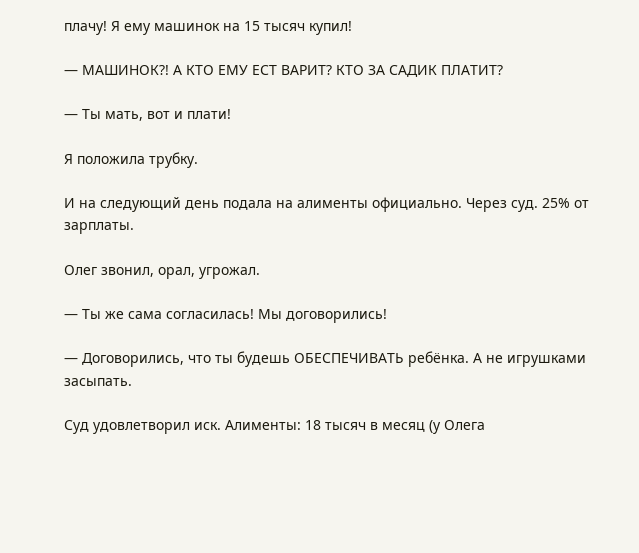плачу! Я ему машинок на 15 тысяч купил!

— МАШИНОК?! А КТО ЕМУ ЕСТ ВАРИТ? КТО ЗА САДИК ПЛАТИТ?

— Ты мать, вот и плати!

Я положила трубку.

И на следующий день подала на алименты официально. Через суд. 25% от зарплаты.

Олег звонил, орал, угрожал.

— Ты же сама согласилась! Мы договорились!

— Договорились, что ты будешь ОБЕСПЕЧИВАТЬ ребёнка. А не игрушками засыпать.

Суд удовлетворил иск. Алименты: 18 тысяч в месяц (у Олега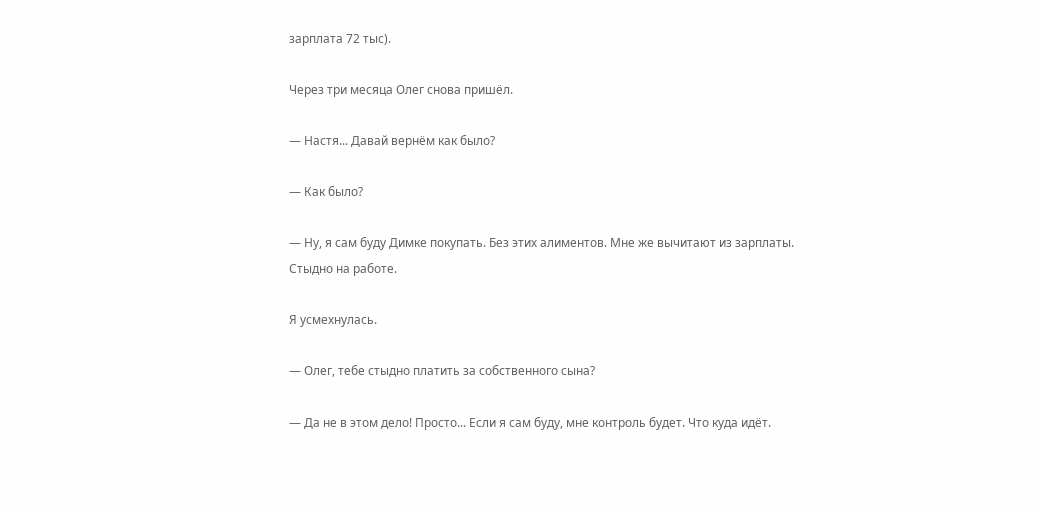зарплата 72 тыс).

Через три месяца Олег снова пришёл.

— Настя... Давай вернём как было?

— Как было?

— Ну, я сам буду Димке покупать. Без этих алиментов. Мне же вычитают из зарплаты. Стыдно на работе.

Я усмехнулась.

— Олег, тебе стыдно платить за собственного сына?

— Да не в этом дело! Просто... Если я сам буду, мне контроль будет. Что куда идёт.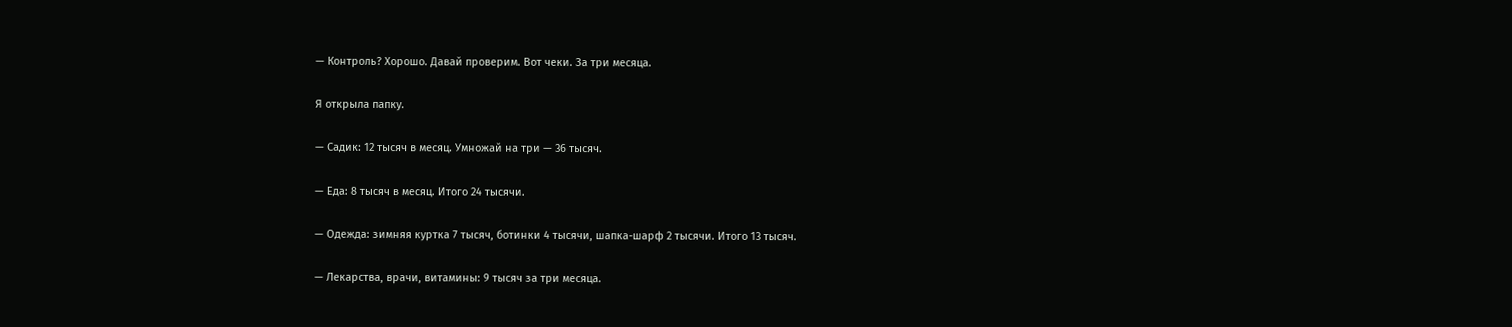— Контроль? Хорошо. Давай проверим. Вот чеки. За три месяца.

Я открыла папку.

— Садик: 12 тысяч в месяц. Умножай на три — 36 тысяч.

— Еда: 8 тысяч в месяц. Итого 24 тысячи.

— Одежда: зимняя куртка 7 тысяч, ботинки 4 тысячи, шапка-шарф 2 тысячи. Итого 13 тысяч.

— Лекарства, врачи, витамины: 9 тысяч за три месяца.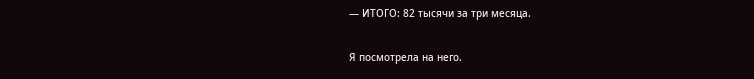— ИТОГО: 82 тысячи за три месяца.

Я посмотрела на него.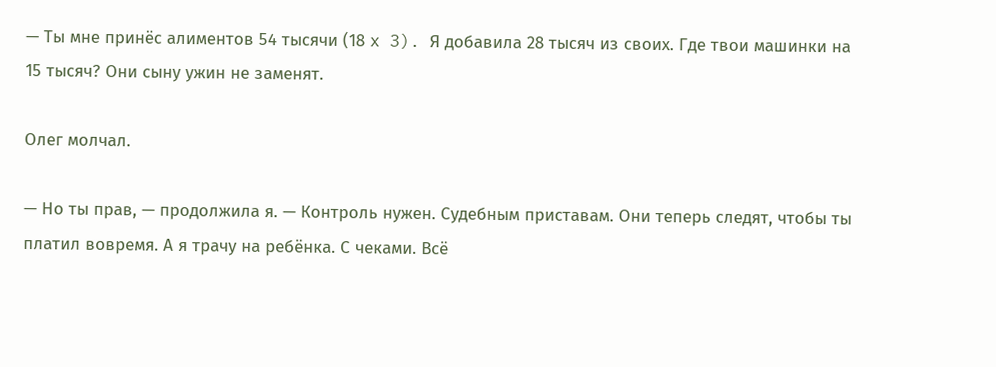— Ты мне принёс алиментов 54 тысячи (18 x 3). Я добавила 28 тысяч из своих. Где твои машинки на 15 тысяч? Они сыну ужин не заменят.

Олег молчал.

— Но ты прав, — продолжила я. — Контроль нужен. Судебным приставам. Они теперь следят, чтобы ты платил вовремя. А я трачу на ребёнка. С чеками. Всё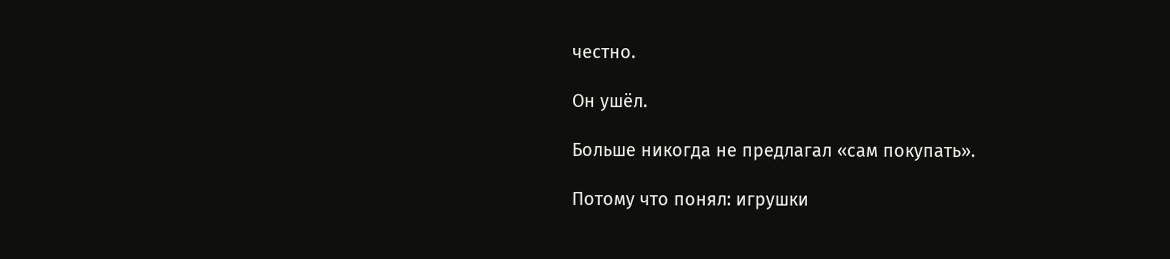честно.

Он ушёл.

Больше никогда не предлагал «сам покупать».

Потому что понял: игрушки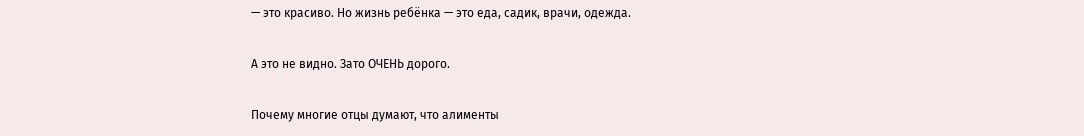— это красиво. Но жизнь ребёнка — это еда, садик, врачи, одежда.

А это не видно. Зато ОЧЕНЬ дорого.

Почему многие отцы думают, что алименты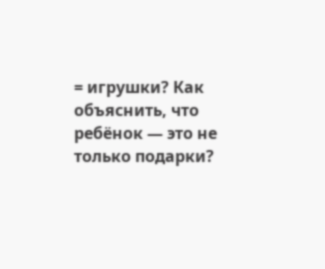= игрушки? Как объяснить, что ребёнок — это не только подарки?